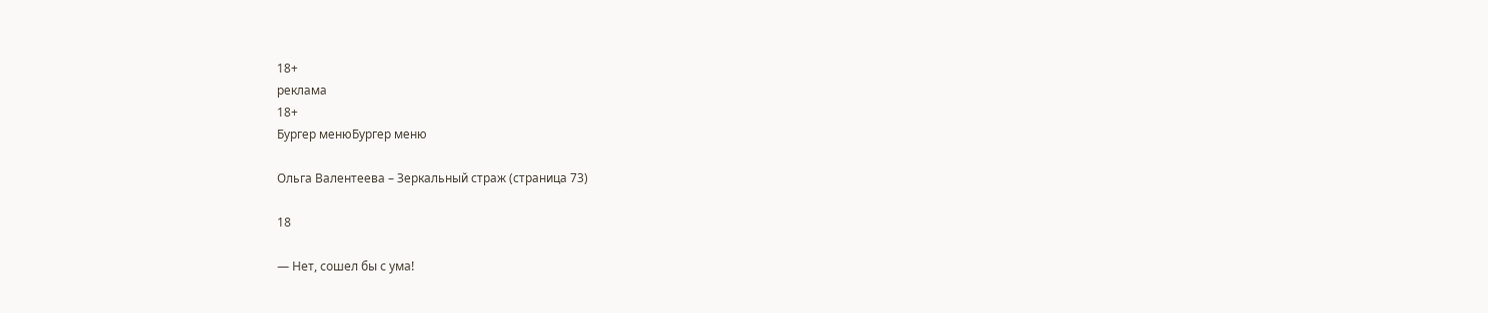18+
реклама
18+
Бургер менюБургер меню

Ольга Валентеева – Зеркальный страж (страница 73)

18

— Нет, сошел бы с ума!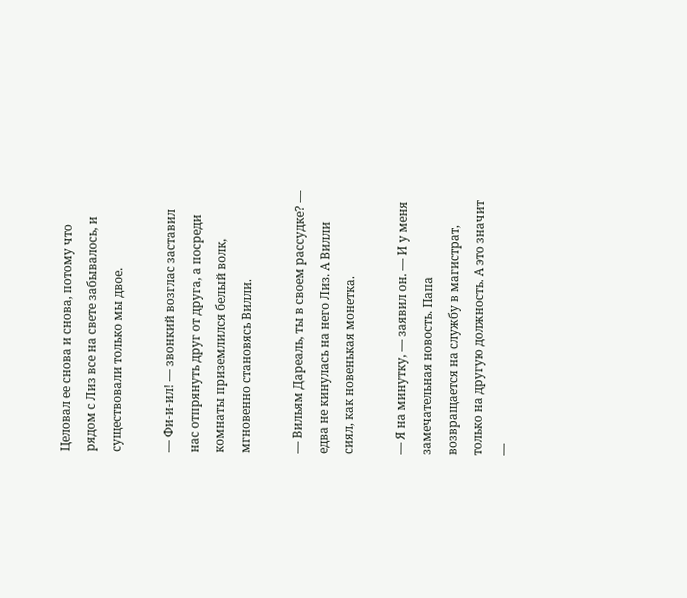Целовал ее снова и снова, потому что рядом с Лиз все на свете забывалось, и существовали только мы двое.

— Фи-и-ил! — звонкий возглас заставил нас отпрянуть друг от друга, а посреди комнаты приземлился белый волк, мгновенно становясь Вилли.

— Вильям Дареаль, ты в своем рассудке? — едва не кинулась на него Лиз. А Вилли сиял, как новенькая монетка.

— Я на минутку, — заявил он. — И у меня замечательная новость. Папа возвращается на службу в магистрат, только на другую должность. А это значит —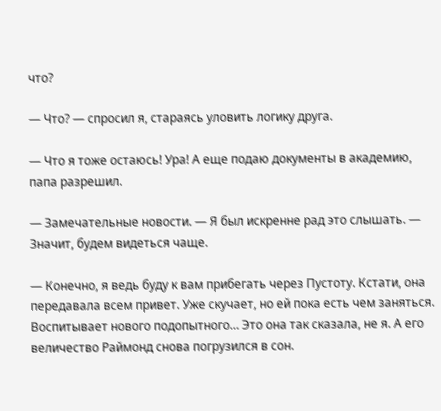что?

— Что? — спросил я, стараясь уловить логику друга.

— Что я тоже остаюсь! Ура! А еще подаю документы в академию, папа разрешил.

— Замечательные новости. — Я был искренне рад это слышать. — Значит, будем видеться чаще.

— Конечно, я ведь буду к вам прибегать через Пустоту. Кстати, она передавала всем привет. Уже скучает, но ей пока есть чем заняться. Воспитывает нового подопытного… Это она так сказала, не я. А его величество Раймонд снова погрузился в сон.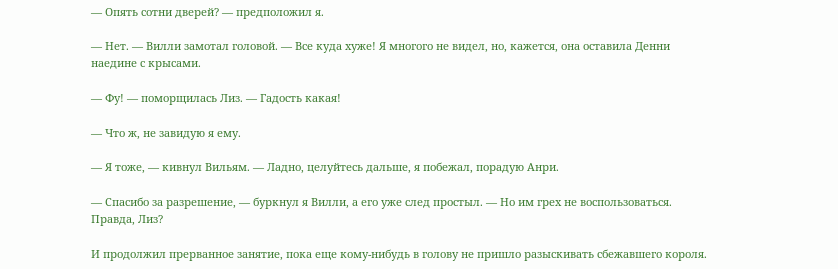— Опять сотни дверей? — предположил я.

— Нет. — Вилли замотал головой. — Все куда хуже! Я многого не видел, но, кажется, она оставила Денни наедине с крысами.

— Фу! — поморщилась Лиз. — Гадость какая!

— Что ж, не завидую я ему.

— Я тоже, — кивнул Вильям. — Ладно, целуйтесь дальше, я побежал, порадую Анри.

— Спасибо за разрешение, — буркнул я Вилли, а его уже след простыл. — Но им грех не воспользоваться. Правда, Лиз?

И продолжил прерванное занятие, пока еще кому-нибудь в голову не пришло разыскивать сбежавшего короля.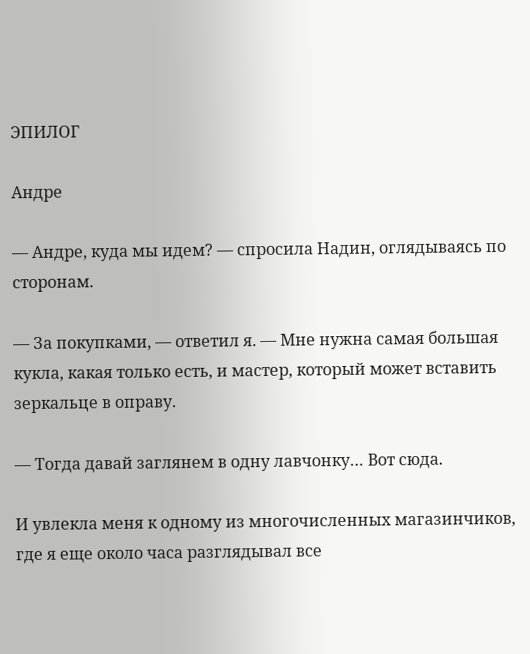ЭПИЛОГ

Андре

— Андре, куда мы идем? — спросила Надин, оглядываясь по сторонам.

— За покупками, — ответил я. — Мне нужна самая большая кукла, какая только есть, и мастер, который может вставить зеркальце в оправу.

— Тогда давай заглянем в одну лавчонку… Вот сюда.

И увлекла меня к одному из многочисленных магазинчиков, где я еще около часа разглядывал все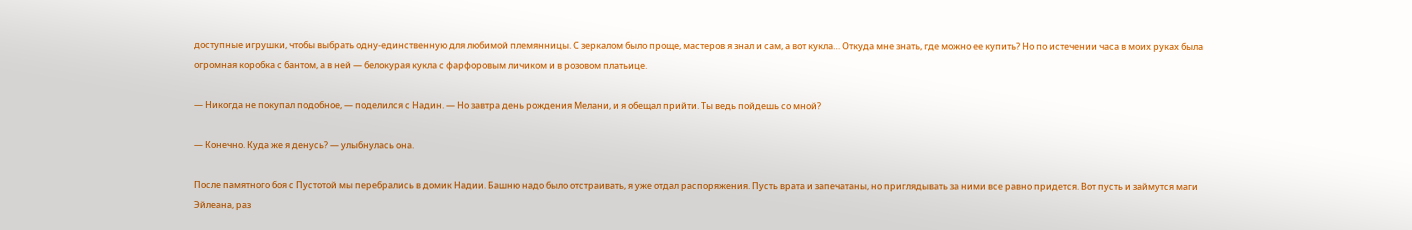доступные игрушки, чтобы выбрать одну-единственную для любимой племянницы. С зеркалом было проще, мастеров я знал и сам, а вот кукла… Откуда мне знать, где можно ее купить? Но по истечении часа в моих руках была огромная коробка с бантом, а в ней — белокурая кукла с фарфоровым личиком и в розовом платьице.

— Никогда не покупал подобное, — поделился с Надин. — Но завтра день рождения Мелани, и я обещал прийти. Ты ведь пойдешь со мной?

— Конечно. Куда же я денусь? — улыбнулась она.

После памятного боя с Пустотой мы перебрались в домик Надии. Башню надо было отстраивать, я уже отдал распоряжения. Пусть врата и запечатаны, но приглядывать за ними все равно придется. Вот пусть и займутся маги Эйлеана, раз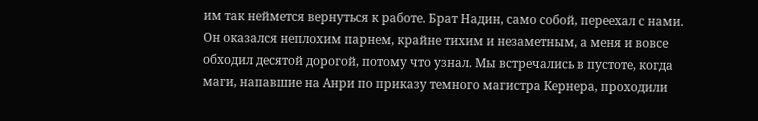им так неймется вернуться к работе. Брат Надин, само собой, переехал с нами. Он оказался неплохим парнем, крайне тихим и незаметным, а меня и вовсе обходил десятой дорогой, потому что узнал. Мы встречались в пустоте, когда маги, напавшие на Анри по приказу темного магистра Кернера, проходили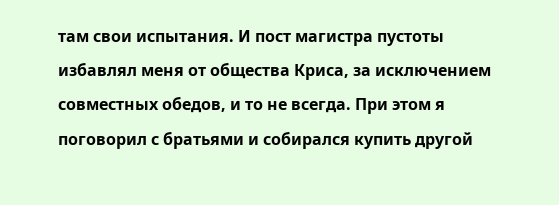там свои испытания. И пост магистра пустоты избавлял меня от общества Криса, за исключением совместных обедов, и то не всегда. При этом я поговорил с братьями и собирался купить другой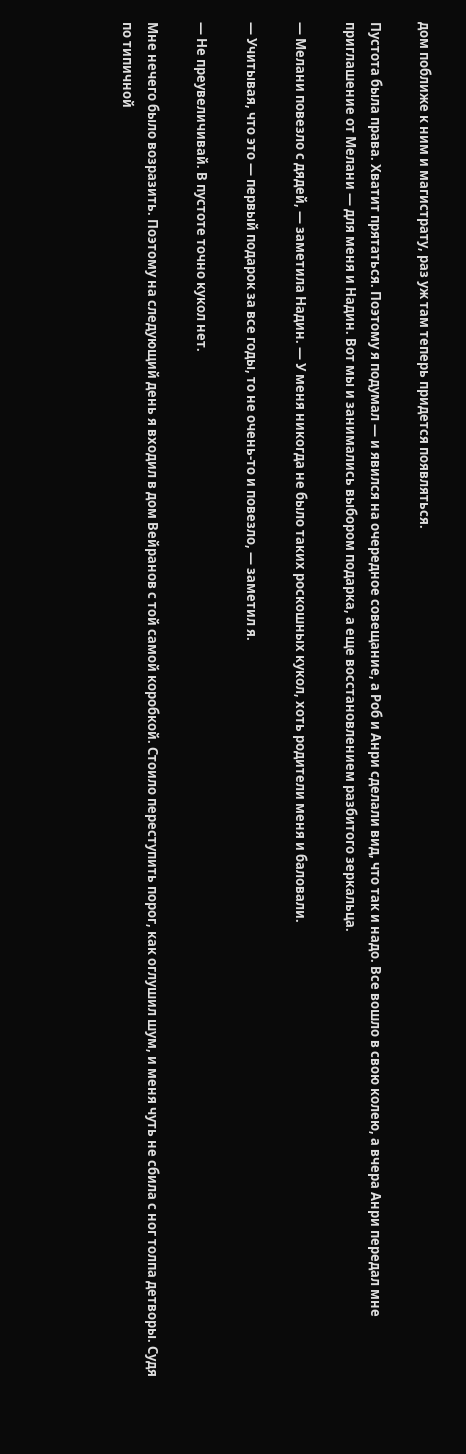дом поближе к ним и магистрату, раз уж там теперь придется появляться.

Пустота была права. Хватит прятаться. Поэтому я подумал — и явился на очередное совещание, а Роб и Анри сделали вид, что так и надо. Все вошло в свою колею, а вчера Анри передал мне приглашение от Мелани — для меня и Надин. Вот мы и занимались выбором подарка, а еще восстановлением разбитого зеркальца.

— Мелани повезло с дядей, — заметила Надин. — У меня никогда не было таких роскошных кукол, хоть родители меня и баловали.

— Учитывая, что это — первый подарок за все годы, то не очень-то и повезло, — заметил я.

— Не преувеличивай. В пустоте точно кукол нет.

Мне нечего было возразить. Поэтому на следующий день я входил в дом Вейранов с той самой коробкой. Стоило переступить порог, как оглушил шум, и меня чуть не сбила с ног толпа детворы. Судя по типичной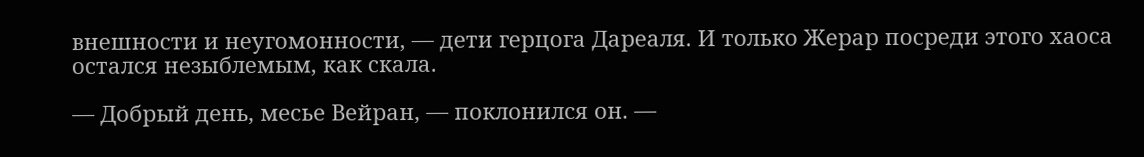внешности и неугомонности, — дети герцога Дареаля. И только Жерар посреди этого хаоса остался незыблемым, как скала.

— Добрый день, месье Вейран, — поклонился он. —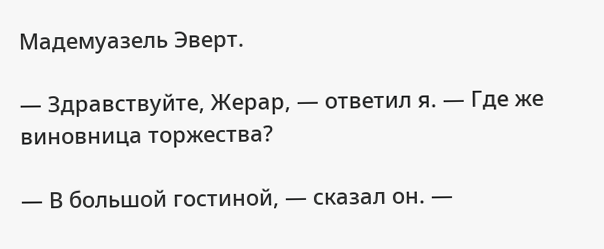Мадемуазель Эверт.

— Здравствуйте, Жерар, — ответил я. — Где же виновница торжества?

— В большой гостиной, — сказал он. —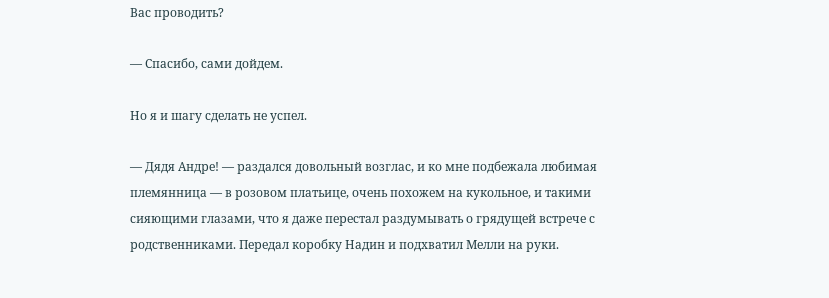Вас проводить?

— Спасибо, сами дойдем.

Но я и шагу сделать не успел.

— Дядя Андре! — раздался довольный возглас, и ко мне подбежала любимая племянница — в розовом платьице, очень похожем на кукольное, и такими сияющими глазами, что я даже перестал раздумывать о грядущей встрече с родственниками. Передал коробку Надин и подхватил Мелли на руки.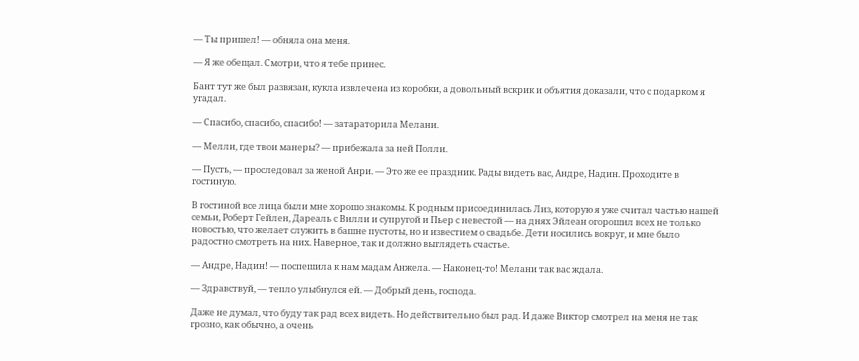— Ты пришел! — обняла она меня.

— Я же обещал. Смотри, что я тебе принес.

Бант тут же был развязан, кукла извлечена из коробки, а довольный вскрик и объятия доказали, что с подарком я угадал.

— Спасибо, спасибо, спасибо! — затараторила Мелани.

— Мелли, где твои манеры? — прибежала за ней Полли.

— Пусть, — проследовал за женой Анри. — Это же ее праздник. Рады видеть вас, Андре, Надин. Проходите в гостиную.

В гостиной все лица были мне хорошо знакомы. К родным присоединилась Лиз, которую я уже считал частью нашей семьи, Роберт Гейлен, Дареаль с Вилли и супругой и Пьер с невестой — на днях Эйлеан огорошил всех не только новостью, что желает служить в башне пустоты, но и известием о свадьбе. Дети носились вокруг, и мне было радостно смотреть на них. Наверное, так и должно выглядеть счастье.

— Андре, Надин! — поспешила к нам мадам Анжела. — Наконец-то! Мелани так вас ждала.

— Здравствуй, — тепло улыбнулся ей. — Добрый день, господа.

Даже не думал, что буду так рад всех видеть. Но действительно был рад. И даже Виктор смотрел на меня не так грозно, как обычно, а очень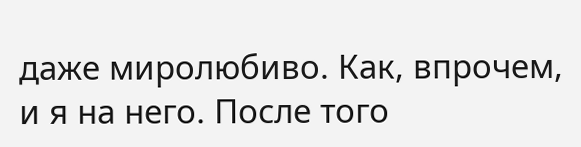даже миролюбиво. Как, впрочем, и я на него. После того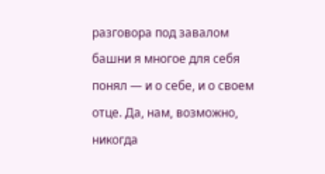разговора под завалом башни я многое для себя понял — и о себе, и о своем отце. Да, нам, возможно, никогда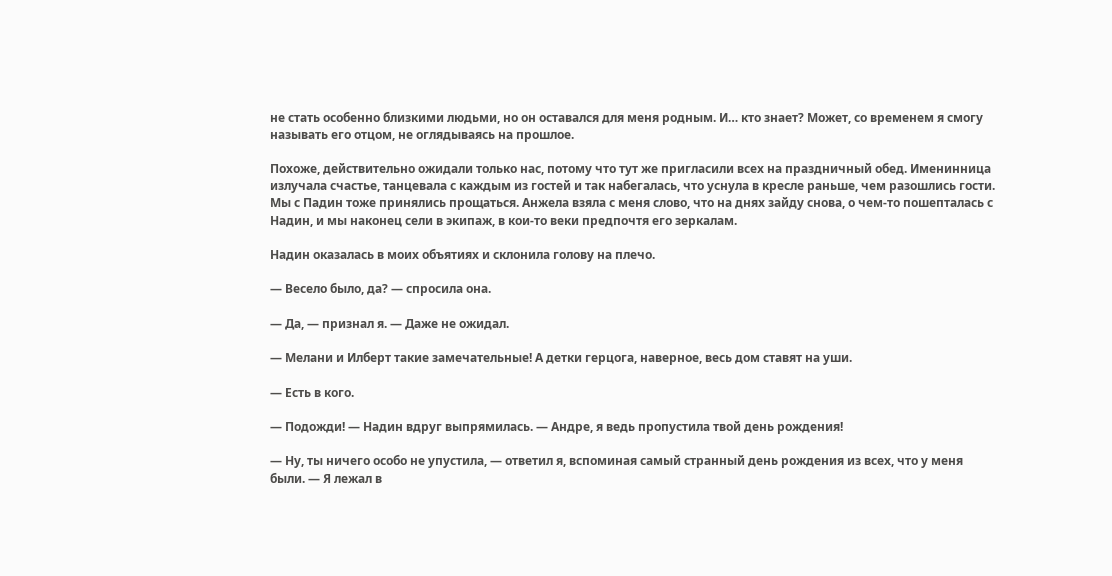не стать особенно близкими людьми, но он оставался для меня родным. И… кто знает? Может, со временем я смогу называть его отцом, не оглядываясь на прошлое.

Похоже, действительно ожидали только нас, потому что тут же пригласили всех на праздничный обед. Именинница излучала счастье, танцевала с каждым из гостей и так набегалась, что уснула в кресле раньше, чем разошлись гости. Мы с Падин тоже принялись прощаться. Анжела взяла с меня слово, что на днях зайду снова, о чем-то пошепталась с Надин, и мы наконец сели в экипаж, в кои-то веки предпочтя его зеркалам.

Надин оказалась в моих объятиях и склонила голову на плечо.

— Весело было, да? — спросила она.

— Да, — признал я. — Даже не ожидал.

— Мелани и Илберт такие замечательные! А детки герцога, наверное, весь дом ставят на уши.

— Есть в кого.

— Подожди! — Надин вдруг выпрямилась. — Андре, я ведь пропустила твой день рождения!

— Ну, ты ничего особо не упустила, — ответил я, вспоминая самый странный день рождения из всех, что у меня были. — Я лежал в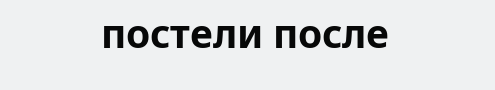постели после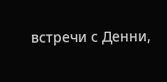встречи с Денни,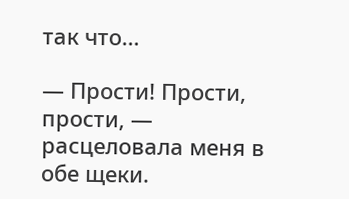так что…

— Прости! Прости, прости, — расцеловала меня в обе щеки.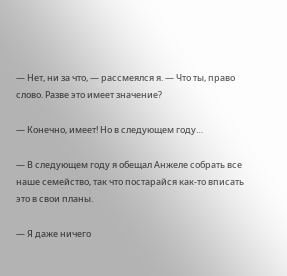— Нет, ни за что, — рассмеялся я. — Что ты, право слово. Разве это имеет значение?

— Конечно, имеет! Но в следующем году…

— В следующем году я обещал Анжеле собрать все наше семейство, так что постарайся как-то вписать это в свои планы.

— Я даже ничего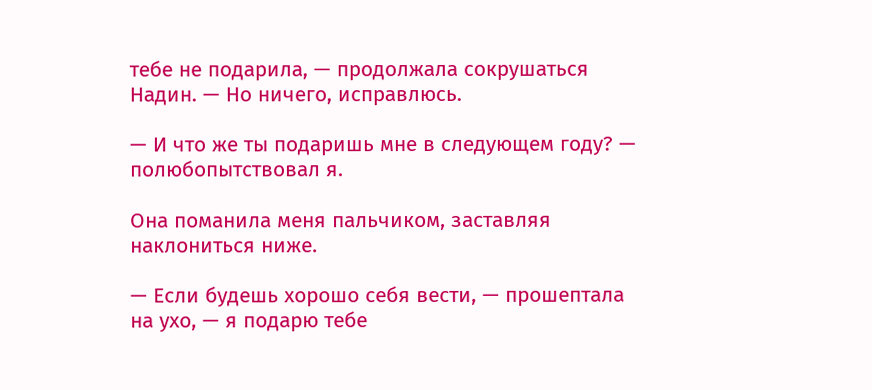тебе не подарила, — продолжала сокрушаться Надин. — Но ничего, исправлюсь.

— И что же ты подаришь мне в следующем году? — полюбопытствовал я.

Она поманила меня пальчиком, заставляя наклониться ниже.

— Если будешь хорошо себя вести, — прошептала на ухо, — я подарю тебе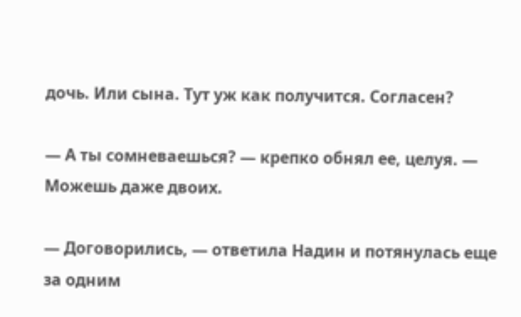дочь. Или сына. Тут уж как получится. Согласен?

— А ты сомневаешься? — крепко обнял ее, целуя. — Можешь даже двоих.

— Договорились, — ответила Надин и потянулась еще за одним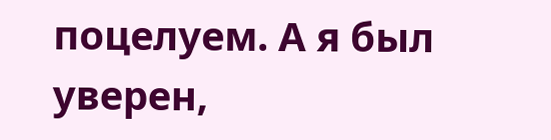поцелуем. А я был уверен,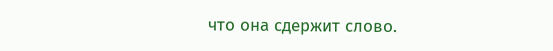что она сдержит слово.